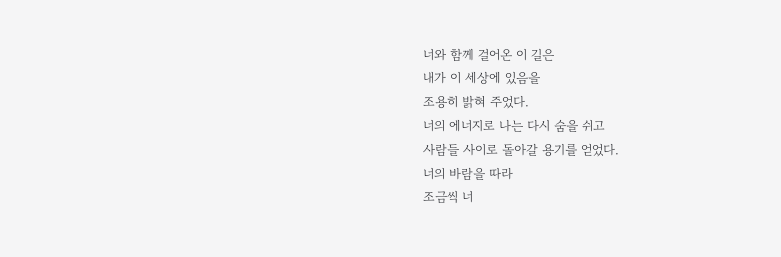너와 함께 걸어온 이 길은
내가 이 세상에 있음을
조용히 밝혀 주었다.
너의 에너지로 나는 다시 숨을 쉬고
사람들 사이로 돌아갈 용기를 얻었다.
너의 바람을 따라
조금씩 너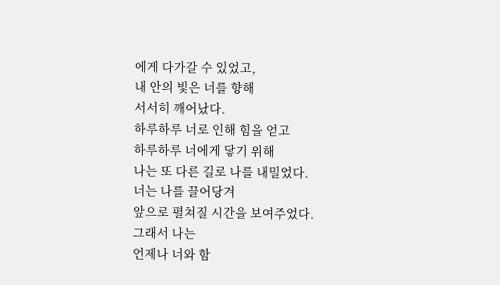에게 다가갈 수 있었고,
내 안의 빛은 너를 향해
서서히 깨어났다.
하루하루 너로 인해 힘을 얻고
하루하루 너에게 닿기 위해
나는 또 다른 길로 나를 내밀었다.
너는 나를 끌어당겨
앞으로 펼쳐질 시간을 보여주었다.
그래서 나는
언제나 너와 함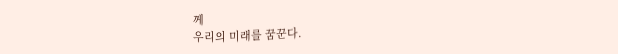께
우리의 미래를 꿈꾼다.